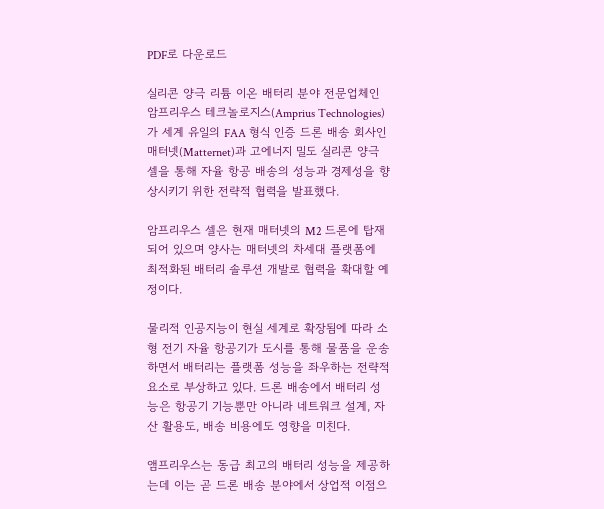PDF로 다운로드

실리콘 양극 리튬 이온 배터리 분야 전문업체인 암프리우스 테크놀로지스(Amprius Technologies) 가 세계 유일의 FAA 형식 인증 드론 배송 회사인 매터넷(Matternet)과 고에너지 밀도 실리콘 양극 셀을 통해 자율 항공 배송의 성능과 경제성을 향상시키기 위한 전략적 협력을 발표했다.

암프리우스 셀은 현재 매터넷의 M2 드론에 탑재되어 있으며 양사는 매터넷의 차세대 플랫폼에 최적화된 배터리 솔루션 개발로 협력을 확대할 예정이다.

물리적 인공지능이 현실 세계로 확장됨에 따라 소형 전기 자율 항공기가 도시를 통해 물품을 운송하면서 배터리는 플랫폼 성능을 좌우하는 전략적 요소로 부상하고 있다. 드론 배송에서 배터리 성능은 항공기 기능뿐만 아니라 네트워크 설계, 자산 활용도, 배송 비용에도 영향을 미친다.

앰프리우스는 동급 최고의 배터리 성능을 제공하는데 이는 곧 드론 배송 분야에서 상업적 이점으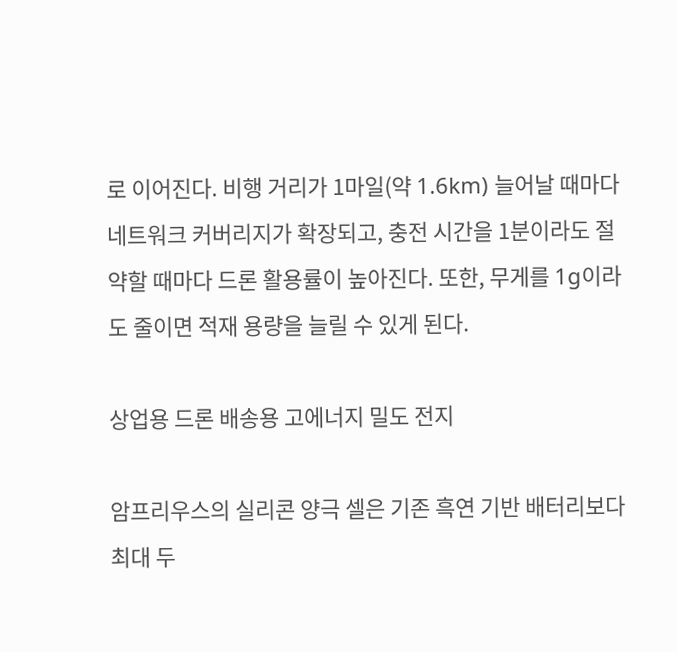로 이어진다. 비행 거리가 1마일(약 1.6km) 늘어날 때마다 네트워크 커버리지가 확장되고, 충전 시간을 1분이라도 절약할 때마다 드론 활용률이 높아진다. 또한, 무게를 1g이라도 줄이면 적재 용량을 늘릴 수 있게 된다.

상업용 드론 배송용 고에너지 밀도 전지

암프리우스의 실리콘 양극 셀은 기존 흑연 기반 배터리보다 최대 두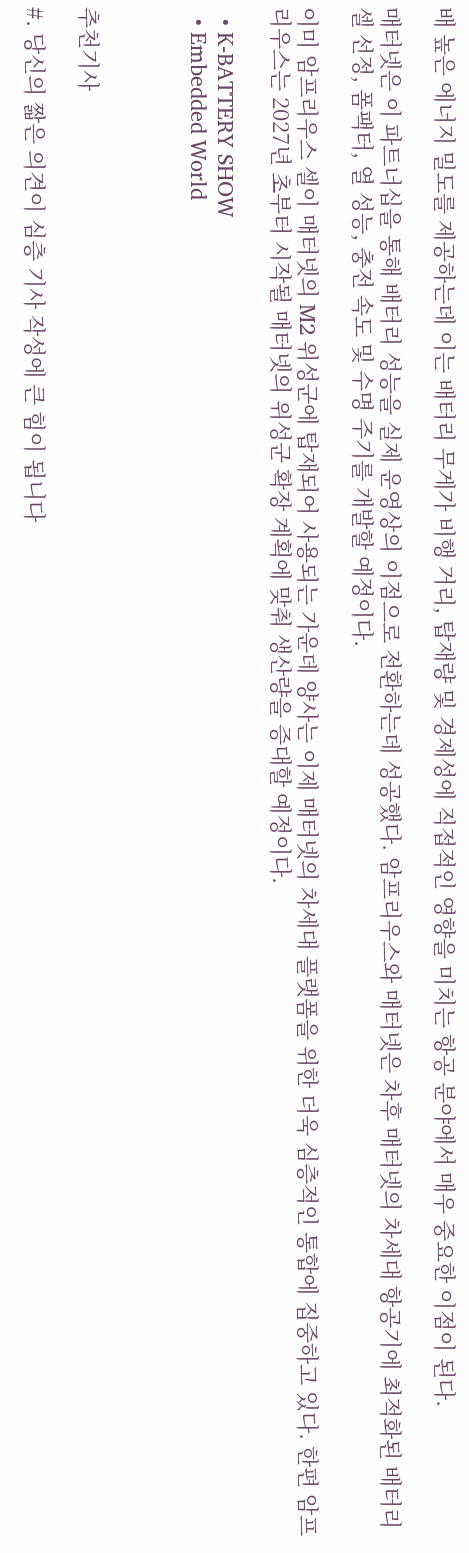배 높은 에너지 밀도를 제공하는데 이는 배터리 무게가 비행 거리, 탑재량 및 경제성에 직접적인 영향을 미치는 항공 분야에서 매우 중요한 이점이 된다.

매터넷은 이 파트너십을 통해 배터리 성능을 실제 운영상의 이점으로 전환하는데 성공했다. 암프리우스와 매터넷은 차후 매터넷의 차세대 항공기에 최적화된 배터리 셀 선정, 폼팩터, 열 성능, 충전 속도 및 수명 주기를 개발할 예정이다.

이미 암프리우스 셀이 매터넷의 M2 위성군에 탑재되어 사용되는 가운데 양사는 이제 매터넷의 차세대 플랫폼을 위한 더욱 심층적인 통합에 집중하고 있다. 한편 암프리우스는 2027년 초부터 시작될 매터넷의 위성군 확장 계획에 맞춰 생산량을 증대할 예정이다.

  • K-BATTERY SHOW
  • Embedded World



추천기사

#. 당신의 짧은 의견이 심층 기사 작성에 큰 힘이 됩니다